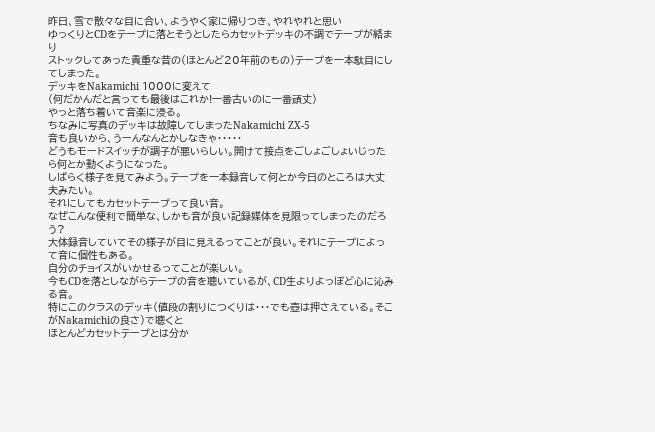昨日、雪で散々な目に合い、ようやく家に帰りつき、やれやれと思い
ゆっくりとCDをテープに落とそうとしたらカセットデッキの不調でテープが絡まり
ストックしてあった貴重な昔の(ほとんど20年前のもの)テープを一本駄目にしてしまった。
デッキをNakamichi 1000に変えて
(何だかんだと言っても最後はこれか!一番古いのに一番頑丈)
やっと落ち着いて音楽に浸る。
ちなみに写真のデッキは故障してしまったNakamichi ZX-5
音も良いから、うーんなんとかしなきゃ・・・・・
どうもモードスイッチが調子が悪いらしい。開けて接点をごしょごしょいじったら何とか動くようになった。
しばらく様子を見てみよう。テープを一本録音して何とか今日のところは大丈夫みたい。
それにしてもカセットテープって良い音。
なぜこんな便利で簡単な、しかも音が良い記録媒体を見限ってしまったのだろう?
大体録音していてその様子が目に見えるってことが良い。それにテープによって音に個性もある。
自分のチョイスがいかせるってことが楽しい。
今もCDを落としながらテープの音を聴いているが、CD生よりよっぽど心に沁みる音。
特にこのクラスのデッキ(値段の割りにつくりは・・・でも壺は押さえている。そこがNakamichiの良さ)で聴くと
ほとんどカセットテープとは分か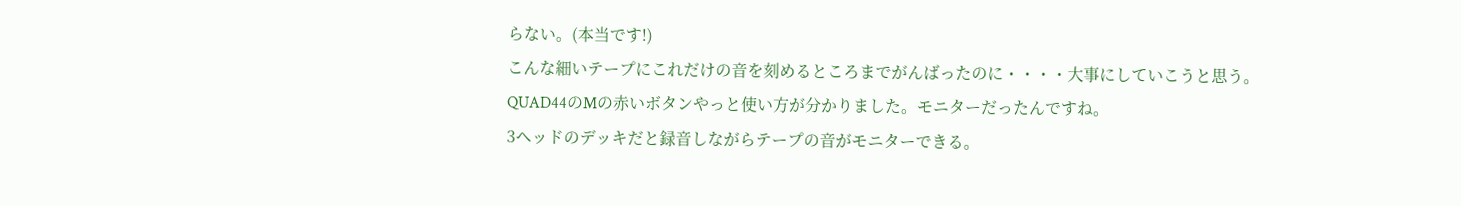らない。(本当です!)
こんな細いテープにこれだけの音を刻めるところまでがんばったのに・・・・大事にしていこうと思う。
QUAD44のMの赤いボタンやっと使い方が分かりました。モニターだったんですね。
3ヘッドのデッキだと録音しながらテープの音がモニターできる。